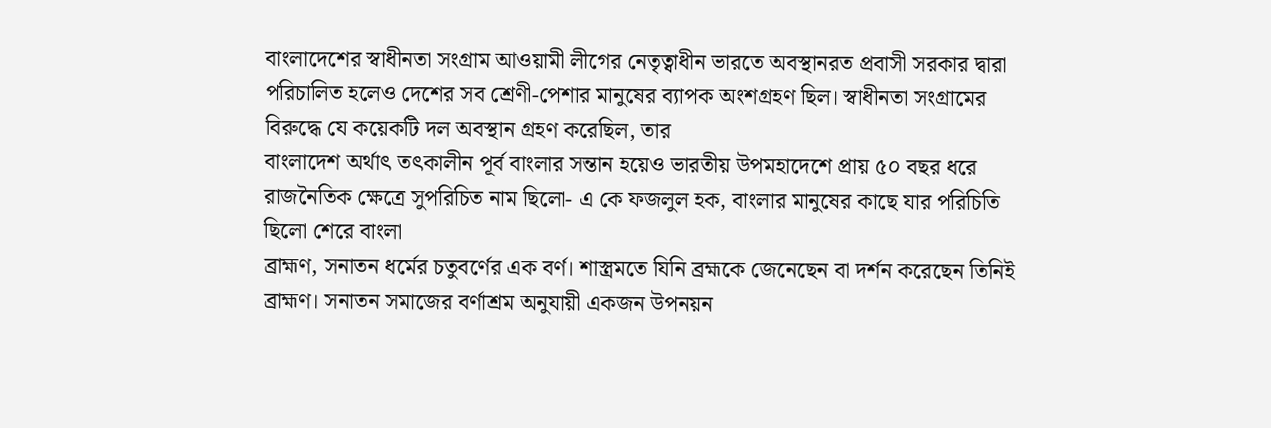বাংলাদেশের স্বাধীনতা সংগ্রাম আওয়ামী লীগের নেতৃত্বাধীন ভারতে অবস্থানরত প্রবাসী সরকার দ্বারা পরিচালিত হলেও দেশের সব শ্রেণী-পেশার মানুষের ব্যাপক অংশগ্রহণ ছিল। স্বাধীনতা সংগ্রামের বিরুদ্ধে যে কয়েকটি দল অবস্থান গ্রহণ করেছিল, তার
বাংলাদেশ অর্থাৎ তৎকালীন পূর্ব বাংলার সন্তান হয়েও ভারতীয় উপমহাদেশে প্রায় ৫০ বছর ধরে রাজনৈতিক ক্ষেত্রে সুপরিচিত নাম ছিলো- এ কে ফজলুল হক, বাংলার মানুষের কাছে যার পরিচিতি ছিলো শেরে বাংলা
ব্রাহ্মণ, সনাতন ধর্মের চতুবর্ণের এক বর্ণ। শাস্ত্রমতে যিনি ব্রহ্মকে জেনেছেন বা দর্শন করেছেন তিনিই ব্রাহ্মণ। সনাতন সমাজের বর্ণাশ্রম অনুযায়ী একজন উপনয়ন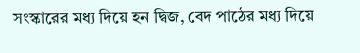সংস্কারের মধ্য দিয়ে হন দ্বিজ, বেদ পাঠের মধ্য দিয়ে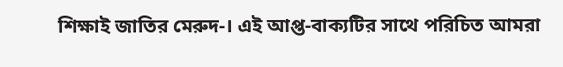শিক্ষাই জাতির মেরুদ-। এই আপ্ত-বাক্যটির সাথে পরিচিত আমরা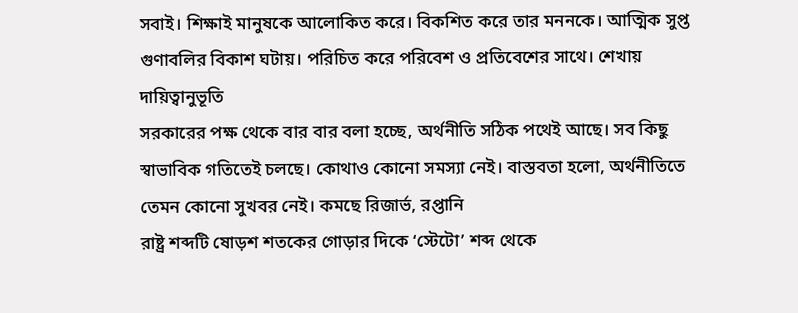সবাই। শিক্ষাই মানুষকে আলোকিত করে। বিকশিত করে তার মননকে। আত্মিক সুপ্ত গুণাবলির বিকাশ ঘটায়। পরিচিত করে পরিবেশ ও প্রতিবেশের সাথে। শেখায় দায়িত্বানুভূতি
সরকারের পক্ষ থেকে বার বার বলা হচ্ছে, অর্থনীতি সঠিক পথেই আছে। সব কিছু স্বাভাবিক গতিতেই চলছে। কোথাও কোনো সমস্যা নেই। বাস্তবতা হলো, অর্থনীতিতে তেমন কোনো সুখবর নেই। কমছে রিজার্ভ, রপ্তানি
রাষ্ট্র শব্দটি ষোড়শ শতকের গোড়ার দিকে ‘স্টেটো’ শব্দ থেকে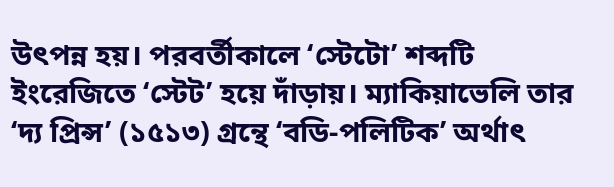উৎপন্ন হয়। পরবর্তীকালে ‘স্টেটো’ শব্দটি ইংরেজিতে ‘স্টেট’ হয়ে দাঁড়ায়। ম্যাকিয়াভেলি তার ‘দ্য প্রিন্স’ (১৫১৩) গ্রন্থে ‘বডি-পলিটিক’ অর্থাৎ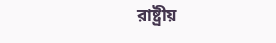রাষ্ট্রীয়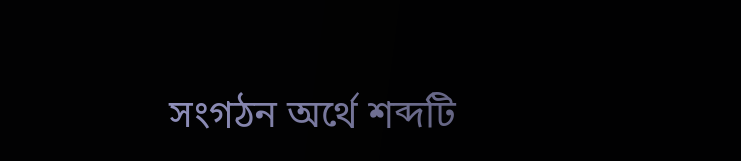সংগঠন অর্থে শব্দটি